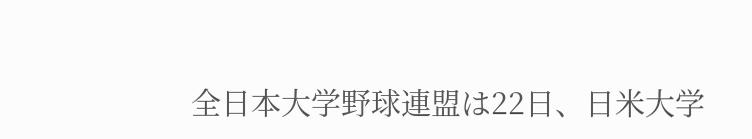全日本大学野球連盟は22日、日米大学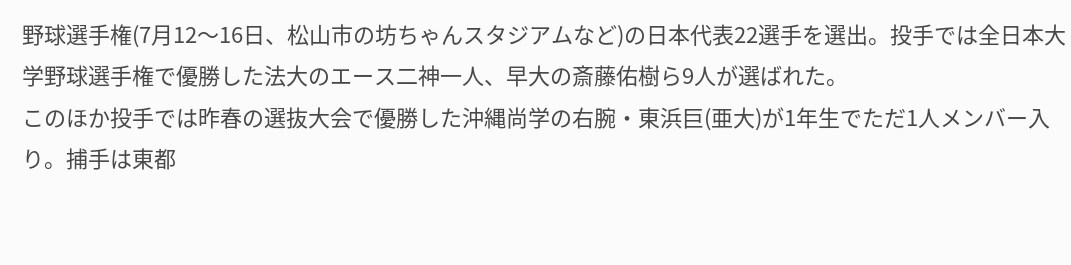野球選手権(7月12〜16日、松山市の坊ちゃんスタジアムなど)の日本代表22選手を選出。投手では全日本大学野球選手権で優勝した法大のエース二神一人、早大の斎藤佑樹ら9人が選ばれた。
このほか投手では昨春の選抜大会で優勝した沖縄尚学の右腕・東浜巨(亜大)が1年生でただ1人メンバー入り。捕手は東都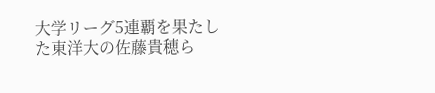大学リーグ5連覇を果たした東洋大の佐藤貴穂ら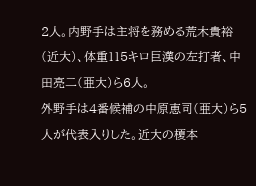2人。内野手は主将を務める荒木貴裕(近大)、体重115キロ巨漢の左打者、中田亮二(亜大)ら6人。
外野手は4番候補の中原恵司(亜大)ら5人が代表入りした。近大の榎本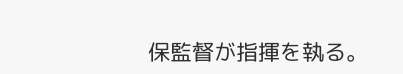保監督が指揮を執る。